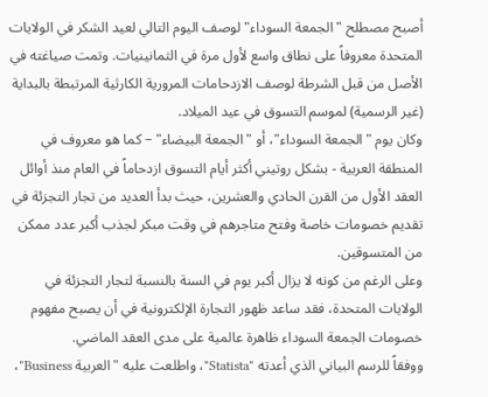أصبح مصطلح "الجمعة السوداء" لوصف اليوم التالي لعيد الشكر في الولايات المتحدة معروفاً على نطاق واسع لأول مرة في الثمانينيات. وتمت صياغته في الأصل من قبل الشرطة لوصف الازدحامات المرورية الكارثية المرتبطة بالبداية (غير الرسمية) لموسم التسوق في عيد الميلاد.
وكان يوم "الجمعة السوداء"، أو "الجمعة البيضاء" – كما هو معروف في المنطقة العربية - بشكل روتيني أكثر أيام التسوق ازدحاماً في العام منذ أوائل العقد الأول من القرن الحادي والعشرين، حيث بدأ العديد من تجار التجزئة في تقديم خصومات خاصة وفتح متاجرهم في وقت مبكر لجذب أكبر عدد ممكن من المتسوقين.
وعلى الرغم من كونه لا يزال أكبر يوم في السنة بالنسبة لتجار التجزئة في الولايات المتحدة، فقد ساعد ظهور التجارة الإلكترونية في أن يصبح مفهوم خصومات الجمعة السوداء ظاهرة عالمية على مدى العقد الماضي.
ووفقاً للرسم البياني الذي أعدته "Statista"، واطلعت عليه "العربية Business"،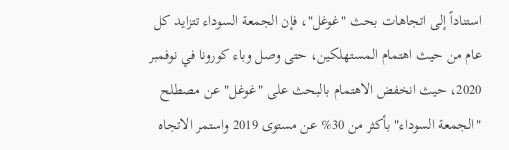استناداً إلى اتجاهات بحث "غوغل"، فإن الجمعة السوداء تتزايد كل عام من حيث اهتمام المستهلكين، حتى وصل وباء كورونا في نوفمبر 2020، حيث انخفض الاهتمام بالبحث على "غوغل" عن مصطلح "الجمعة السوداء" بأكثر من 30% عن مستوى 2019 واستمر الاتجاه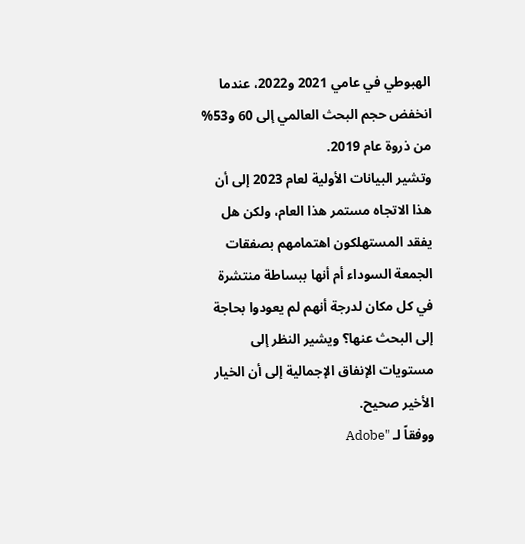الهبوطي في عامي 2021 و2022، عندما انخفض حجم البحث العالمي إلى 60 و53% من ذروة عام 2019.
وتشير البيانات الأولية لعام 2023 إلى أن هذا الاتجاه مستمر هذا العام، ولكن هل يفقد المستهلكون اهتمامهم بصفقات الجمعة السوداء أم أنها ببساطة منتشرة في كل مكان لدرجة أنهم لم يعودوا بحاجة إلى البحث عنها؟ ويشير النظر إلى مستويات الإنفاق الإجمالية إلى أن الخيار الأخير صحيح.
ووفقاً لـ "Adobe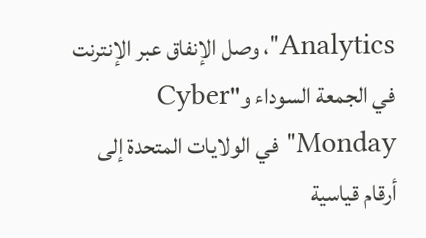Analytics"، وصل الإنفاق عبر الإنترنت في الجمعة السوداء و"Cyber Monday" في الولايات المتحدة إلى أرقام قياسية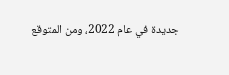جديدة في عام 2022، ومن المتوقع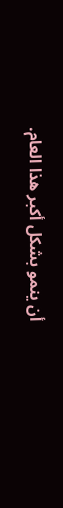أن ينمو بشكل أكبر هذا العام.